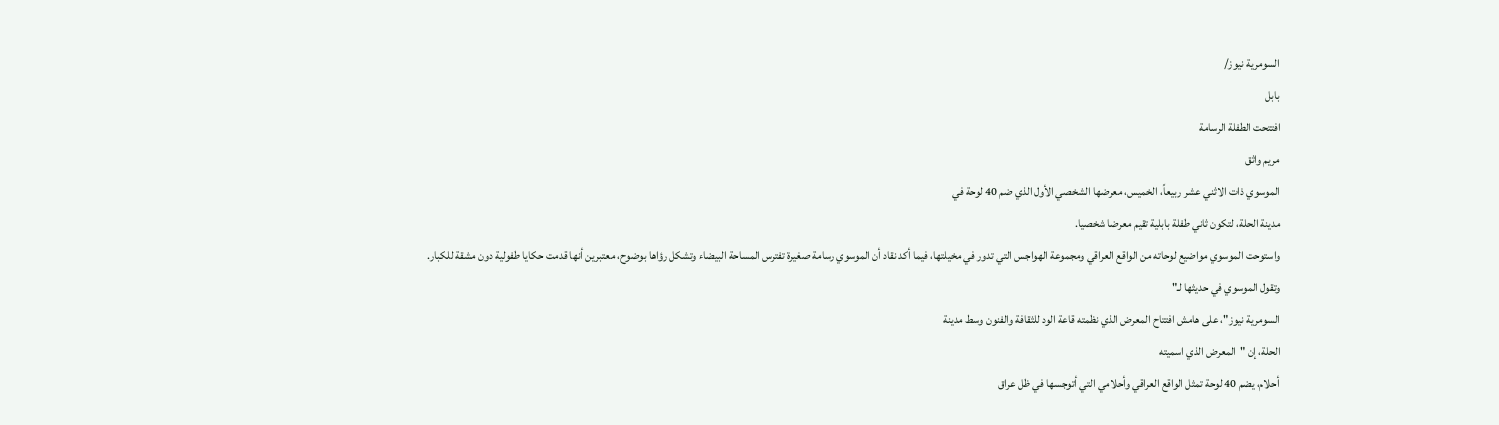السومرية نيوز/
بابل
افتتحت الطفلة الرسامة
مريم واثق
الموسوي ذات الاثني عشر ربيعاً، الخميس، معرضها الشخصي الأول الذي ضم 40 لوحة في
مدينة الحلة، لتكون ثاني طفلة بابلية تقيم معرضا شخصيا.
واستوحت الموسوي مواضيع لوحاته من الواقع العراقي ومجموعة الهواجس التي تدور في مخيلتها، فيما أكد نقاد أن الموسوي رسامة صغيرة تفترس المساحة البيضاء وتشكل رؤاها بوضوح، معتبرين أنها قدمت حكايا طفولية دون مشقة للكبار.
وتقول الموسوي في حديثها لـ"
السومرية نيوز"، على هامش افتتاح المعرض الذي نظمته قاعة الود للثقافة والفنون وسط مدينة
الحلة، إن "المعرض الذي اسميته
أحلام، يضم 40 لوحة تمثل الواقع العراقي وأحلامي التي أتوجسها في ظل عراق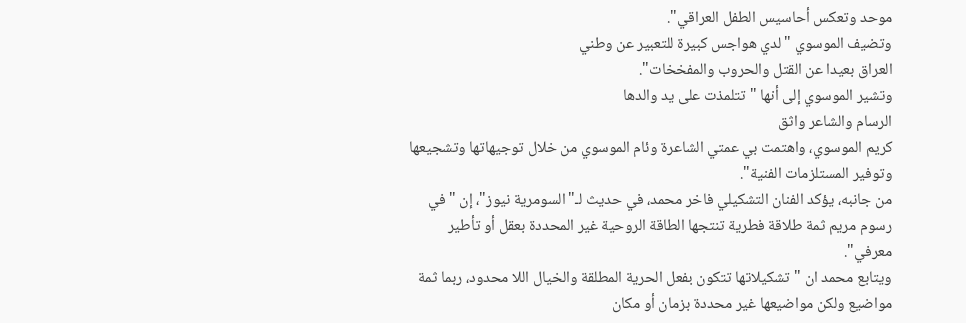موحد وتعكس أحاسيس الطفل العراقي".
وتضيف الموسوي "لدي هواجس كبيرة للتعبير عن وطني
العراق بعيدا عن القتل والحروب والمفخخات".
وتشير الموسوي إلى أنها "تتلمذت على يد والدها
الرسام والشاعر واثق
كريم الموسوي، واهتمت بي عمتي الشاعرة وئام الموسوي من خلال توجيهاتها وتشجيعها وتوفير المستلزمات الفنية".
من جانبه، يؤكد الفنان التشكيلي فاخر محمد، في حديث لـ"السومرية نيوز"، إن "في رسوم مريم ثمة طلاقة فطرية تنتجها الطاقة الروحية غير المحددة بعقل أو تأطير معرفي".
ويتابع محمد ان "تشكيلاتها تتكون بفعل الحرية المطلقة والخيال اللا محدود، ربما ثمة مواضيع ولكن مواضيعها غير محددة بزمان أو مكان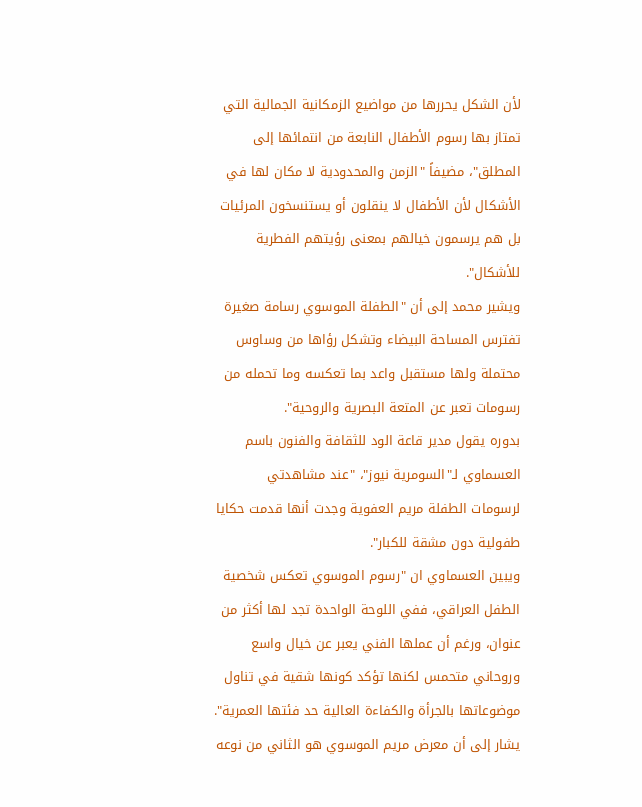لأن الشكل يحررها من مواضيع الزمكانية الجمالية التي تمتاز بها رسوم الأطفال النابعة من انتمائها إلى المطلق"، مضيفاً "الزمن والمحدودية لا مكان لها في الأشكال لأن الأطفال لا ينقلون أو يستنسخون المرئيات بل هم يرسمون خيالهم بمعنى رؤيتهم الفطرية للأشكال".
ويشير محمد إلى أن "الطفلة الموسوي رسامة صغيرة تفترس المساحة البيضاء وتشكل رؤاها من وساوس محتملة ولها مستقبل واعد بما تعكسه وما تحمله من رسومات تعبر عن المتعة البصرية والروحية".
بدوره يقول مدير قاعة الود للثقافة والفنون باسم العسماوي لـ"السومرية نيوز"، "عند مشاهدتي لرسومات الطفلة مريم العفوية وجدت أنها قدمت حكايا طفولية دون مشقة للكبار".
ويبين العسماوي ان "رسوم الموسوي تعكس شخصية الطفل العراقي، ففي اللوحة الواحدة تجد لها أكثر من عنوان، ورغم أن عملها الفني يعبر عن خيال واسع وروحاني متحمس لكنها تؤكد كونها شقية في تناول موضوعاتها بالجرأة والكفاءة العالية حد فئتها العمرية".
يشار إلى أن معرض مريم الموسوي هو الثاني من نوعه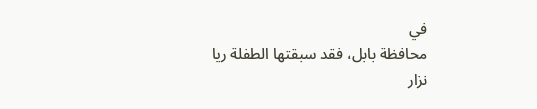في
محافظة بابل، فقد سبقتها الطفلة ريا
نزار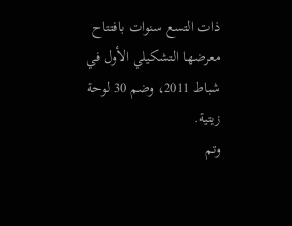ذات التسع سنوات بافتتاح معرضها التشكيلي الأول في شباط 2011، وضم 30 لوحة زيتية.
وتم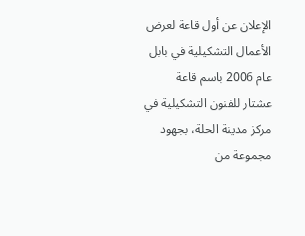الإعلان عن أول قاعة لعرض الأعمال التشكيلية في بابل عام 2006 باسم قاعة
عشتار للفنون التشكيلية في مركز مدينة الحلة، بجهود مجموعة من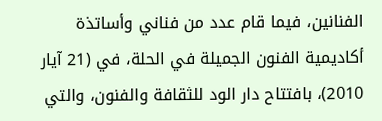الفنانين، فيما قام عدد من فناني وأساتذة
أكاديمية الفنون الجميلة في الحلة، في (21 آيار 2010)، بافتتاح دار الود للثقافة والفنون، والتي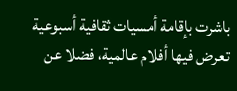باشرت بإقامة أمسيات ثقافية أسبوعية تعرض فيها أفلام عالمية، فضلا عن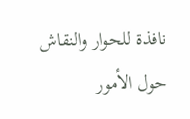نافذة للحوار والنقاش حول الأمور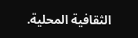الثقافية المحلية.